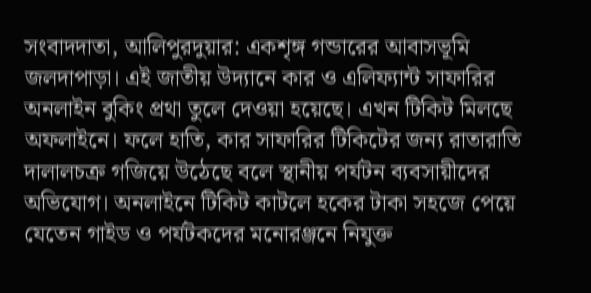সংবাদদাতা, আলিপুরদুয়ার: একশৃঙ্গ গন্ডারের আবাসভূমি জলদাপাড়া। এই জাতীয় উদ্যানে কার ও এলিফ্যান্ট সাফারির অনলাইন বুকিং প্রথা তুলে দেওয়া হয়েছে। এখন টিকিট মিলছে অফলাইনে। ফলে হাতি, কার সাফারির টিকিটের জন্য রাতারাতি দালালচক্র গজিয়ে উঠেছে বলে স্থানীয় পর্যটন ব্যবসায়ীদের অভিযোগ। অনলাইনে টিকিট কাটলে হকের টাকা সহজে পেয়ে যেতেন গাইড ও পর্যটকদের মনোরঞ্জনে নিযুক্ত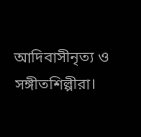আদিবাসীনৃত্য ও সঙ্গীতশিল্পীরা।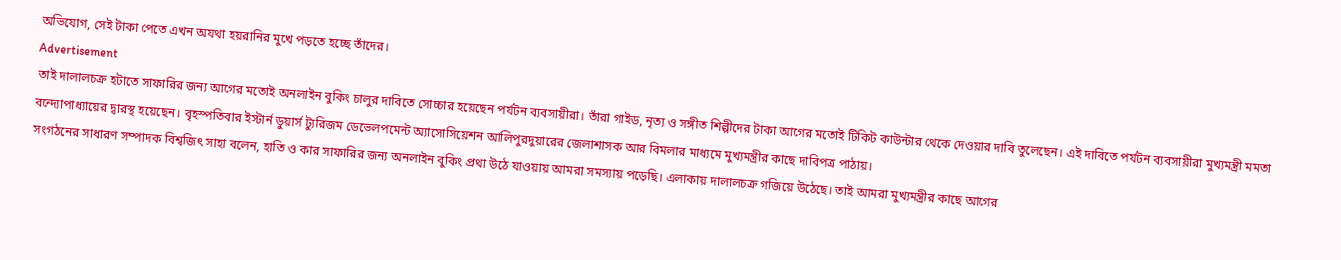অভিযোগ, সেই টাকা পেতে এখন অযথা হয়রানির মুখে পড়তে হচ্ছে তাঁদের।
Advertisement
তাই দালালচক্র হটাতে সাফারির জন্য আগের মতোই অনলাইন বুকিং চালুর দাবিতে সোচ্চার হয়েছেন পর্যটন ব্যবসায়ীরা। তাঁরা গাইড, নৃত্য ও সঙ্গীত শিল্পীদের টাকা আগের মতোই টিকিট কাউন্টার থেকে দেওয়ার দাবি তুলেছেন। এই দাবিতে পর্যটন ব্যবসায়ীরা মুখ্যমন্ত্রী মমতা বন্দ্যোপাধ্যায়ের দ্বারস্থ হয়েছেন। বৃহস্পতিবার ইস্টার্ন ডুয়ার্স ট্যুরিজম ডেভেলপমেন্ট অ্যাসোসিয়েশন আলিপুরদুয়ারের জেলাশাসক আর বিমলার মাধ্যমে মুখ্যমন্ত্রীর কাছে দাবিপত্র পাঠায়।
সংগঠনের সাধারণ সম্পাদক বিশ্বজিৎ সাহা বলেন, হাতি ও কার সাফারির জন্য অনলাইন বুকিং প্রথা উঠে যাওয়ায় আমরা সমস্যায় পড়েছি। এলাকায় দালালচক্র গজিয়ে উঠেছে। তাই আমরা মুখ্যমন্ত্রীর কাছে আগের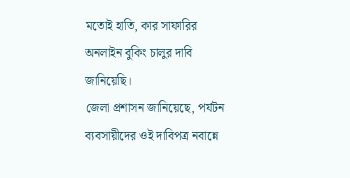মতোই হাতি, কার সাফারির অনলাইন বুকিং চালুর দাবি জানিয়েছি।
জেলা প্রশাসন জানিয়েছে, পর্যটন ব্যবসায়ীদের ওই দাবিপত্র নবান্নে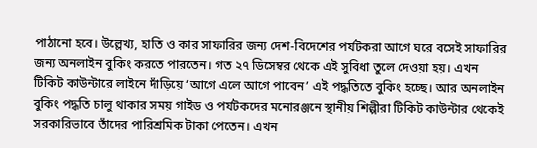পাঠানো হবে। উল্লেখ্য, হাতি ও কার সাফারির জন্য দেশ-বিদেশের পর্যটকরা আগে ঘরে বসেই সাফারির জন্য অনলাইন বুকিং করতে পারতেন। গত ২৭ ডিসেম্বর থেকে এই সুবিধা তুলে দেওয়া হয়। এখন টিকিট কাউন্টারে লাইনে দাঁড়িয়ে ‘আগে এলে আগে পাবেন’ এই পদ্ধতিতে বুকিং হচ্ছে। আর অনলাইন বুকিং পদ্ধতি চালু থাকার সময় গাইড ও পর্যটকদের মনোরঞ্জনে স্থানীয় শিল্পীরা টিকিট কাউন্টার থেকেই সরকারিভাবে তাঁদের পারিশ্রমিক টাকা পেতেন। এখন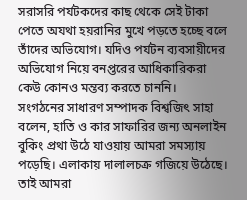সরাসরি পর্যটকদের কাছ থেকে সেই টাকা পেতে অযথা হয়রানির মুখে পড়তে হচ্ছে বলে তাঁদের অভিযোগ। যদিও পর্যটন ব্যবসায়ীদের অভিযোগ নিয়ে বনপ্তরের আধিকারিকরা কেউ কোনও মন্তব্য করতে চাননি।
সংগঠনের সাধারণ সম্পাদক বিশ্বজিৎ সাহা বলেন, হাতি ও কার সাফারির জন্য অনলাইন বুকিং প্রথা উঠে যাওয়ায় আমরা সমস্যায় পড়েছি। এলাকায় দালালচক্র গজিয়ে উঠেছে। তাই আমরা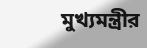মুখ্যমন্ত্রীর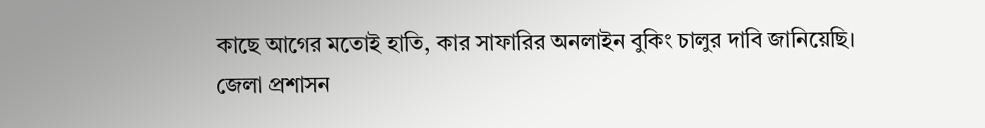কাছে আগের মতোই হাতি, কার সাফারির অনলাইন বুকিং চালুর দাবি জানিয়েছি।
জেলা প্রশাসন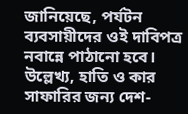জানিয়েছে, পর্যটন ব্যবসায়ীদের ওই দাবিপত্র নবান্নে পাঠানো হবে। উল্লেখ্য, হাতি ও কার সাফারির জন্য দেশ-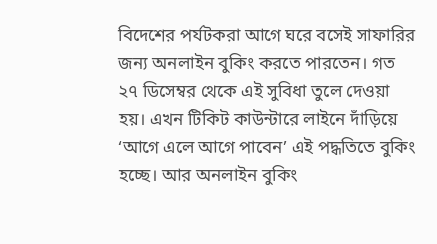বিদেশের পর্যটকরা আগে ঘরে বসেই সাফারির জন্য অনলাইন বুকিং করতে পারতেন। গত ২৭ ডিসেম্বর থেকে এই সুবিধা তুলে দেওয়া হয়। এখন টিকিট কাউন্টারে লাইনে দাঁড়িয়ে ‘আগে এলে আগে পাবেন’ এই পদ্ধতিতে বুকিং হচ্ছে। আর অনলাইন বুকিং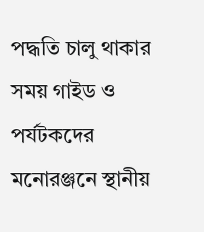পদ্ধতি চালু থাকার সময় গাইড ও পর্যটকদের মনোরঞ্জনে স্থানীয়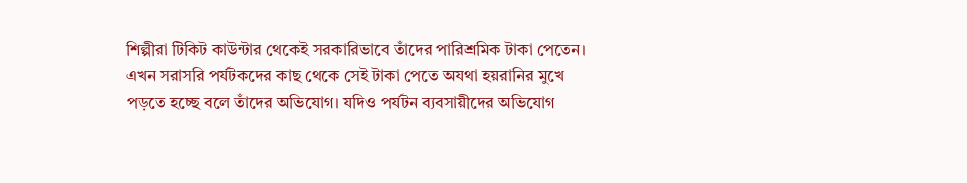শিল্পীরা টিকিট কাউন্টার থেকেই সরকারিভাবে তাঁদের পারিশ্রমিক টাকা পেতেন। এখন সরাসরি পর্যটকদের কাছ থেকে সেই টাকা পেতে অযথা হয়রানির মুখে পড়তে হচ্ছে বলে তাঁদের অভিযোগ। যদিও পর্যটন ব্যবসায়ীদের অভিযোগ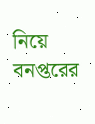নিয়ে বনপ্তরের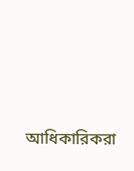আধিকারিকরা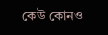কেউ কোনও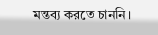মন্তব্য করতে চাননি।